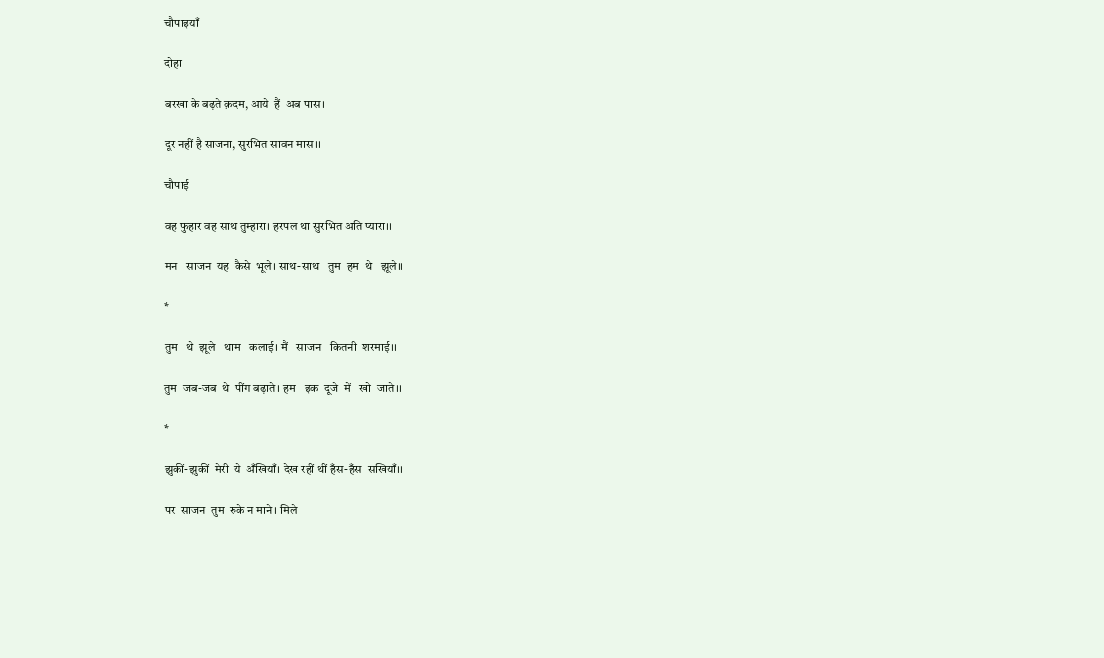चौपाइयाँ

दोहा

बरखा के बढ़ते क़दम, आये  हैं  अब पास।

दूर नहीं है साजना, सुरभित सावन मास।।

चौपाई

वह फुहार वह साथ तुम्हारा। हरपल था सुरभित अति प्यारा।।

मन   साजन  यह  कैसे  भूले। साथ-साथ   तुम  हम  थे   झूले।।

*

तुम   थे  झूले   थाम   कलाई। मैं   साजन   कितनी  शरमाई।।

तुम  जब-जब  थे  पींग बढ़ाते। हम   इक  दूजे  में   खो  जाते।।

*

झुकीं-झुकीं  मेरी  ये  अँखियाँ। देख रहीं थीं हँस-हँस  सखियाँ।।

पर  साजन  तुम  रुके न माने। मिले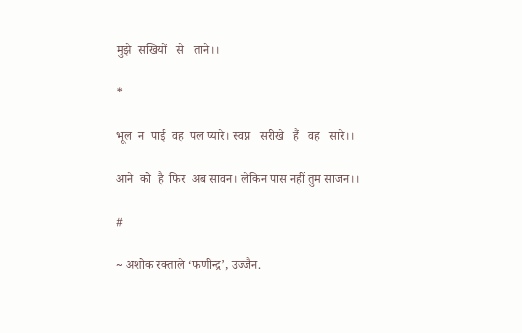मुझे  सखियों   से   ताने।।

*

भूल  न  पाई  वह  पल प्यारे। स्वप्न   सरीखे   हैं   वह   सारे।।

आने  को  है  फिर  अब सावन। लेकिन पास नहीं तुम साजन।।

#

~ अशोक रक्ताले ‘फणीन्द्र’, उज्जैन.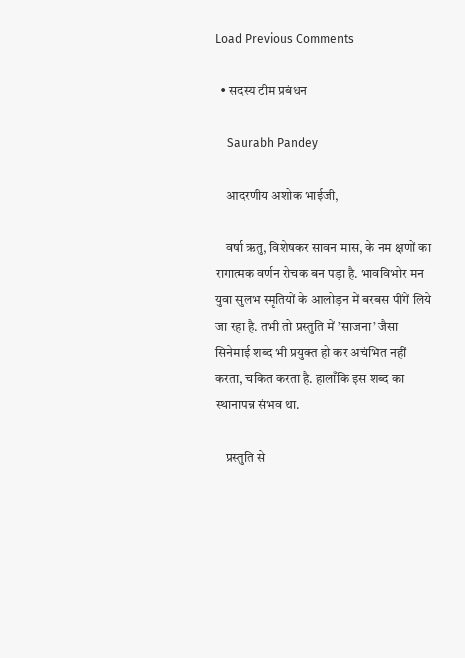Load Previous Comments

  • सदस्य टीम प्रबंधन

    Saurabh Pandey

    आदरणीय अशोक भाईजी,

    वर्षा ऋतु, विशेषकर सावन मास, के नम क्षणों का रागात्मक वर्णन रोचक बन पड़ा है. भावविभोर मन युवा सुलभ स्मृतियों के आलोड़न में बरबस पींगें लिये जा रहा है. तभी तो प्रस्तुति में ’साजना’ जैसा सिनेमाई शब्द भी प्रयुक्त हो कर अचंभित नहीं करता, चकित करता है. हालाँकि इस शब्द का स्थानापन्न संभव था.

    प्रस्तुति से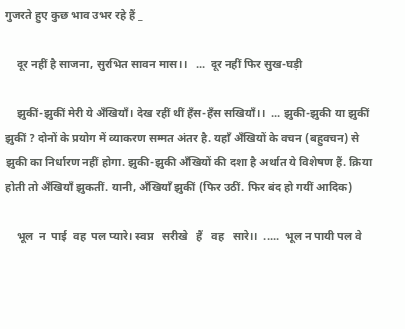गुजरते हुए कुछ भाव उभर रहे हैं _

    दूर नहीं है साजना, सुरभित सावन मास।।   ...  दूर नहीं फिर सुख-घड़ी

    झुकीं-झुकीं मेरी ये अँखियाँ। देख रहीं थीं हँस-हँस सखियाँ।।  ... झुकी-झुकी या झुकीं झुकीं ? दोनों के प्रयोग में व्याकरण सम्मत अंतर है. यहाँ अँखियों के वचन (बहुवचन) से झुकी का निर्धारण नहीं होगा. झुकी-झुकी अँखियों की दशा है अर्थात ये विशेषण हैं. क्रिया होती तो अँखियाँ झुकतीं. यानी, अँखियाँ झुकीं (फिर उठीं. फिर बंद हो गयीं आदिक)

    भूल  न  पाई  वह  पल प्यारे। स्वप्न   सरीखे   हैं   वह   सारे।।  .....  भूल न पायी पल वे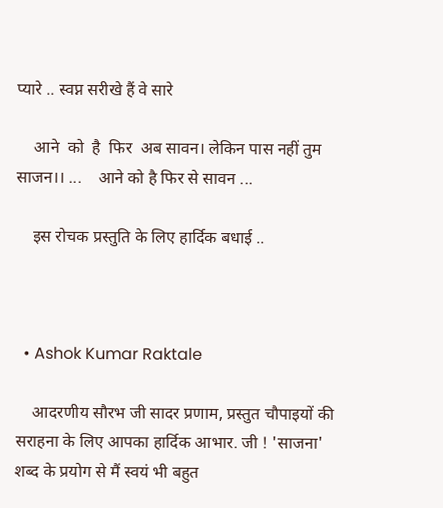प्यारे .. स्वप्न सरीखे हैं वे सारे

    आने  को  है  फिर  अब सावन। लेकिन पास नहीं तुम साजन।। ...    आने को है फिर से सावन ...

    इस रोचक प्रस्तुति के लिए हार्दिक बधाई ..



  • Ashok Kumar Raktale

    आदरणीय सौरभ जी सादर प्रणाम, प्रस्तुत चौपाइयों की सराहना के लिए आपका हार्दिक आभार. जी ! 'साजना' शब्द के प्रयोग से मैं स्वयं भी बहुत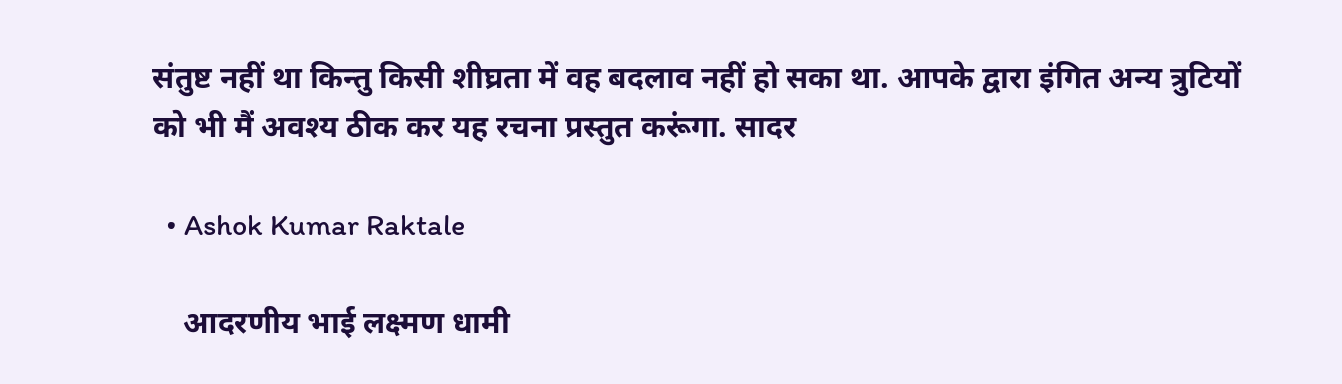संतुष्ट नहीं था किन्तु किसी शीघ्रता में वह बदलाव नहीं हो सका था. आपके द्वारा इंगित अन्य त्रुटियों को भी मैं अवश्य ठीक कर यह रचना प्रस्तुत करूंगा. सादर

  • Ashok Kumar Raktale

    आदरणीय भाई लक्ष्मण धामी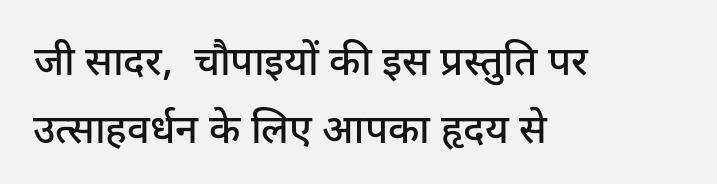जी सादर,  चौपाइयों की इस प्रस्तुति पर उत्साहवर्धन के लिए आपका हृदय से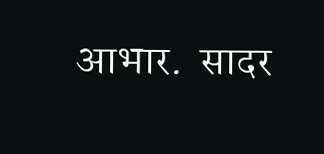आभार.  सादर